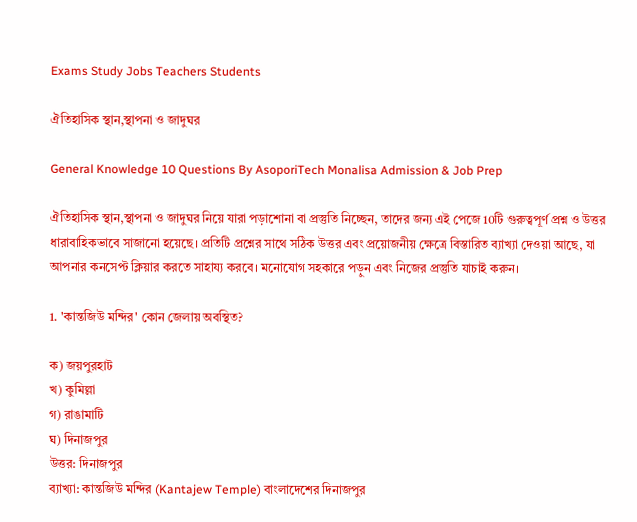Exams Study Jobs Teachers Students

ঐতিহাসিক স্থান,স্থাপনা ও জাদুঘর

General Knowledge 10 Questions By AsoporiTech Monalisa Admission & Job Prep

ঐতিহাসিক স্থান,স্থাপনা ও জাদুঘর নিয়ে যারা পড়াশোনা বা প্রস্তুতি নিচ্ছেন, তাদের জন্য এই পেজে 10টি গুরুত্বপূর্ণ প্রশ্ন ও উত্তর ধারাবাহিকভাবে সাজানো হয়েছে। প্রতিটি প্রশ্নের সাথে সঠিক উত্তর এবং প্রয়োজনীয় ক্ষেত্রে বিস্তারিত ব্যাখ্যা দেওয়া আছে, যা আপনার কনসেপ্ট ক্লিয়ার করতে সাহায্য করবে। মনোযোগ সহকারে পড়ুন এবং নিজের প্রস্তুতি যাচাই করুন।

1. 'কান্তজিউ মন্দির' কোন জেলায় অবস্থিত?

ক) জয়পুরহাট
খ) কুমিল্লা
গ) রাঙামাটি
ঘ) দিনাজপুর
উত্তর: দিনাজপুর
ব্যাখ্যা: কান্তজিউ মন্দির (Kantajew Temple) বাংলাদেশের দিনাজপুর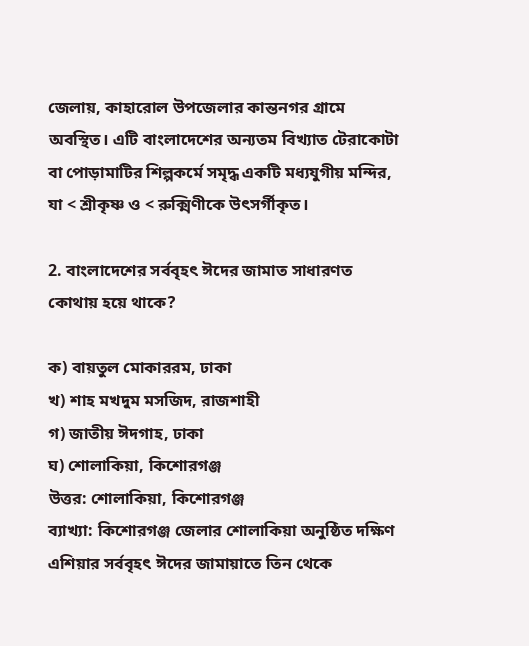জেলায়, কাহারোল উপজেলার কান্তনগর গ্রামে অবস্থিত। এটি বাংলাদেশের অন্যতম বিখ্যাত টেরাকোটা বা পোড়ামাটির শিল্পকর্মে সমৃদ্ধ একটি মধ্যযুগীয় মন্দির, যা < শ্রীকৃষ্ণ ও < রুক্মিণীকে উৎসর্গীকৃত।

2. বাংলাদেশের সর্ববৃহৎ ঈদের জামাত সাধারণত কোথায় হয়ে থাকে?

ক) বায়তুল মোকাররম, ঢাকা
খ) শাহ মখদুম মসজিদ, রাজশাহী
গ) জাতীয় ঈদগাহ, ঢাকা
ঘ) শোলাকিয়া, কিশোরগঞ্জ
উত্তর: শোলাকিয়া, কিশোরগঞ্জ
ব্যাখ্যা: কিশোরগঞ্জ জেলার শোলাকিয়া অনুষ্ঠিত দক্ষিণ এশিয়ার সর্ববৃহৎ ঈদের জামায়াতে তিন থেকে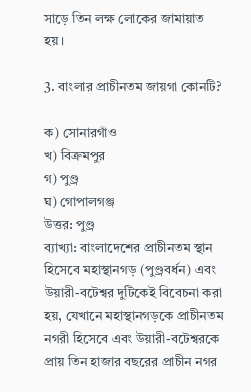সাড়ে তিন লক্ষ লোকের জামায়াত হয়।

3. বাংলার প্রাচীনতম জায়গা কোনটি?

ক) সোনারগাঁও
খ) বিক্রমপুর
গ) পুণ্ড্র
ঘ) গোপালগঞ্জ
উত্তর: পুণ্ড্র
ব্যাখ্যা: বাংলাদেশের প্রাচীনতম স্থান হিসেবে মহাস্থানগড় (পুণ্ড্রবর্ধন) এবং উয়ারী-বটেশ্বর দুটিকেই বিবেচনা করা হয়, যেখানে মহাস্থানগড়কে প্রাচীনতম নগরী হিসেবে এবং উয়ারী-বটেশ্বরকে প্রায় তিন হাজার বছরের প্রাচীন নগর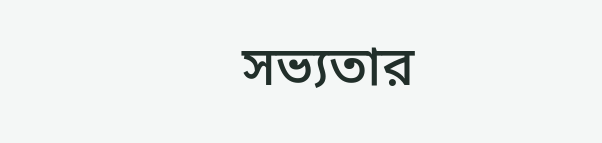সভ্যতার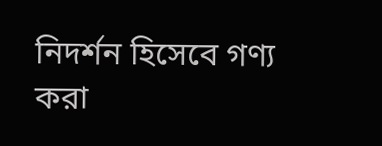নিদর্শন হিসেবে গণ্য করা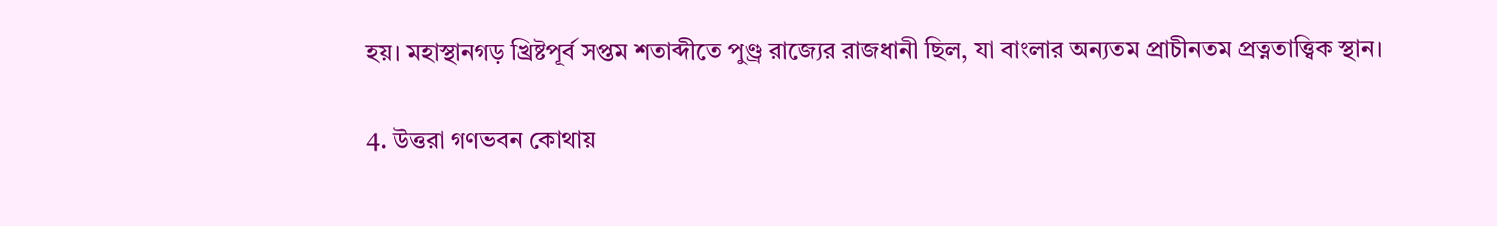হয়। মহাস্থানগড় খ্রিষ্টপূর্ব সপ্তম শতাব্দীতে পুণ্ড্র রাজ্যের রাজধানী ছিল, যা বাংলার অন্যতম প্রাচীনতম প্রত্নতাত্ত্বিক স্থান।

4. উত্তরা গণভবন কোথায়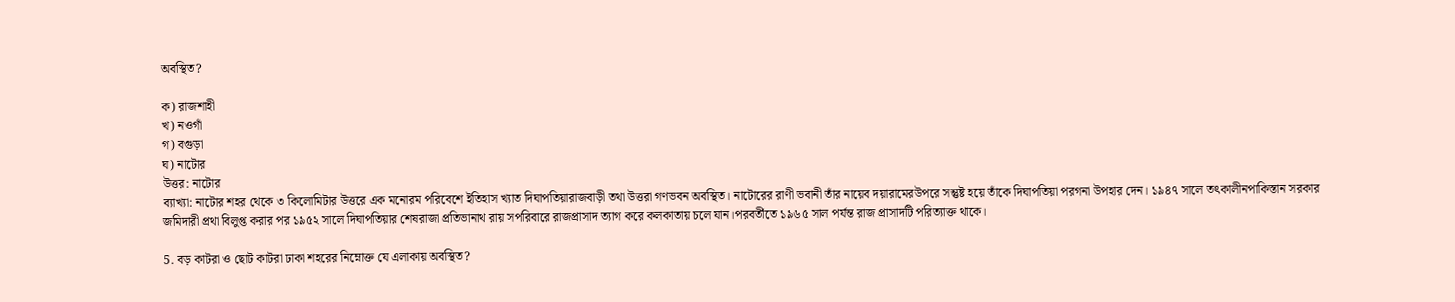অবস্থিত?

ক) রাজশাহী
খ) নওগাঁ
গ) বগুড়া
ঘ) নাটোর
উত্তর: নাটোর
ব্যাখ্যা: নাটোর শহর থেকে ৩ কিলোমিটার উত্তরে এক মনোরম পরিবেশে ইতিহাস খ্যাত দিঘাপতিয়ারাজবাড়ী তথা উত্তরা গণভবন অবস্থিত। নাটোরের রাণী ভবানী তাঁর নায়েব দয়ারামেরউপরে সন্তুষ্ট হয়ে তাঁকে দিঘাপতিয়া পরগনা উপহার দেন। ১৯৪৭ সালে তৎকালীনপাকিস্তান সরকার জমিদারী প্রথা বিলুপ্ত করার পর ১৯৫২ সালে দিঘাপতিয়ার শেষরাজা প্রতিভানাথ রায় সপরিবারে রাজপ্রাসাদ ত্যাগ করে কলকাতায় চলে যান।পরবর্তীতে ১৯৬৫ সাল পর্যন্ত রাজ প্রাসাদটি পরিত্যাক্ত থাকে।

5. বড় কাটরা ও ছোট কাটরা ঢাকা শহরের নিম্নোক্ত যে এলাকায় অবস্থিত?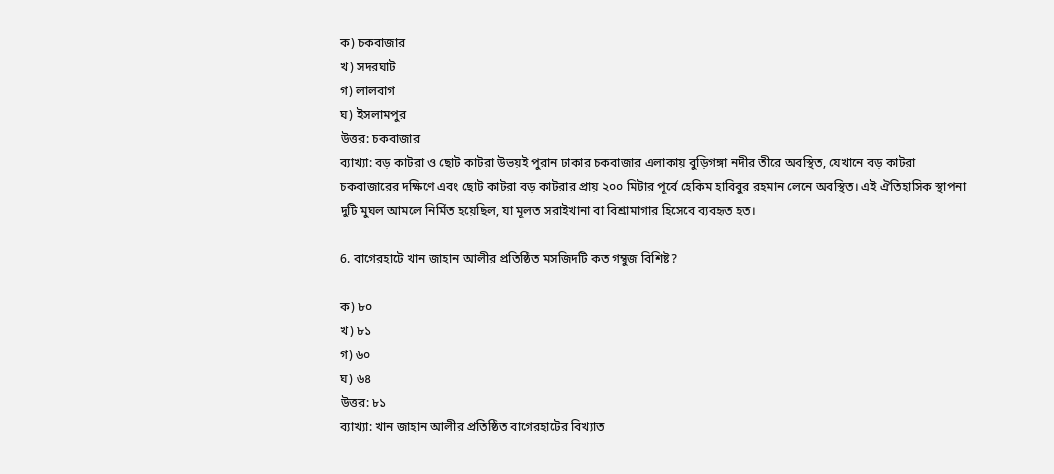ক) চকবাজার
খ) সদরঘাট
গ) লালবাগ
ঘ) ইসলামপুর
উত্তর: চকবাজার
ব্যাখ্যা: বড় কাটরা ও ছোট কাটরা উভয়ই পুরান ঢাকার চকবাজার এলাকায় বুড়িগঙ্গা নদীর তীরে অবস্থিত, যেখানে বড় কাটরা চকবাজারের দক্ষিণে এবং ছোট কাটরা বড় কাটরার প্রায় ২০০ মিটার পূর্বে হেকিম হাবিবুর রহমান লেনে অবস্থিত। এই ঐতিহাসিক স্থাপনা দুটি মুঘল আমলে নির্মিত হয়েছিল, যা মূলত সরাইখানা বা বিশ্রামাগার হিসেবে ব্যবহৃত হত।

6. বাগেরহাটে খান জাহান আলীর প্রতিষ্ঠিত মসজিদটি কত গম্বুজ বিশিষ্ট?

ক) ৮০
খ) ৮১
গ) ৬০
ঘ) ৬৪
উত্তর: ৮১
ব্যাখ্যা: খান জাহান আলীর প্রতিষ্ঠিত বাগেরহাটের বিখ্যাত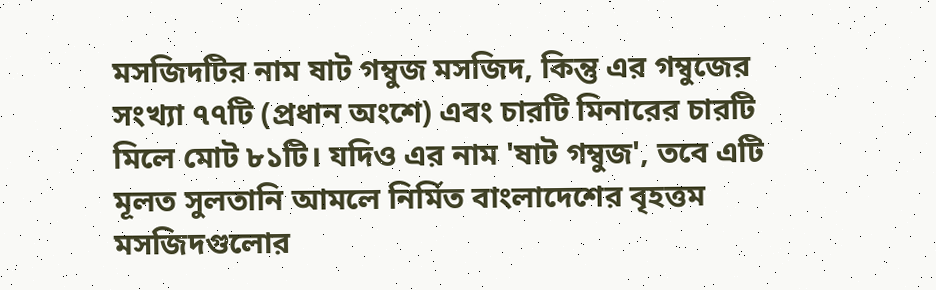মসজিদটির নাম ষাট গম্বুজ মসজিদ, কিন্তু এর গম্বুজের সংখ্যা ৭৭টি (প্রধান অংশে) এবং চারটি মিনারের চারটি মিলে মোট ৮১টি। যদিও এর নাম 'ষাট গম্বুজ', তবে এটি মূলত সুলতানি আমলে নির্মিত বাংলাদেশের বৃহত্তম মসজিদগুলোর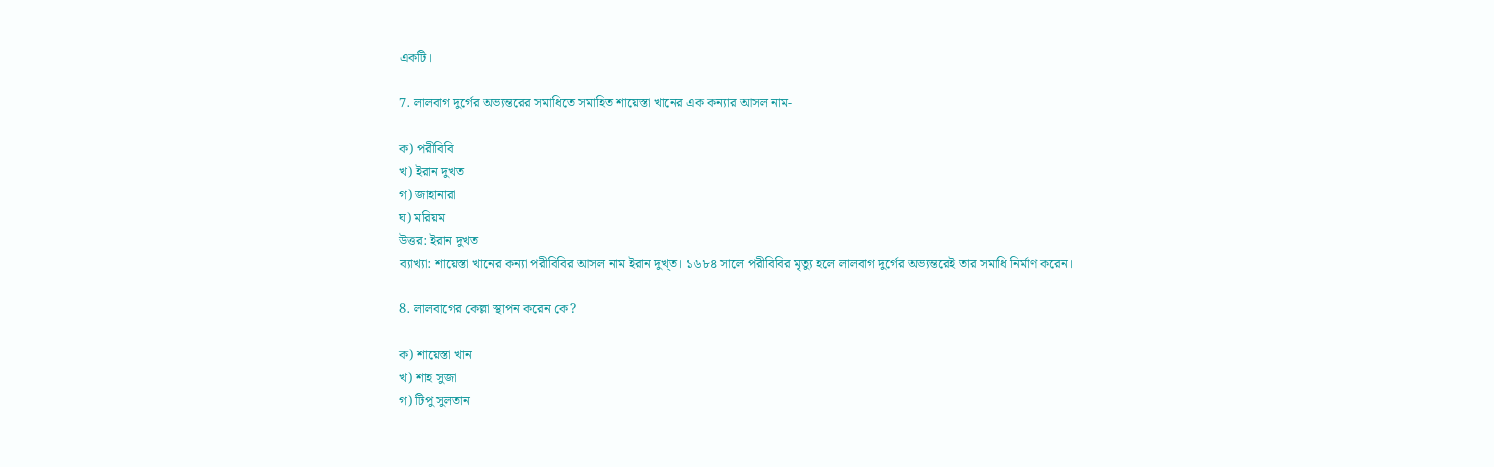একটি।

7. লালবাগ দুর্গের অভ্যন্তরের সমাধিতে সমাহিত শায়েস্তা খানের এক কন্যার আসল নাম-

ক) পরীবিবি
খ) ইরান দুখত
গ) জাহানারা
ঘ) মরিয়ম
উত্তর: ইরান দুখত
ব্যাখ্যা: শায়েস্তা খানের কন্যা পরীবিবির আসল নাম ইরান দুখ্ত। ১৬৮৪ সালে পরীবিবির মৃত্যু হলে লালবাগ দুর্গের অভ্যন্তরেই তার সমাধি নির্মাণ করেন।

8. লালবাগের কেল্লা স্থাপন করেন কে?

ক) শায়েস্তা খান
খ) শাহ সুজা
গ) টিপু সুলতান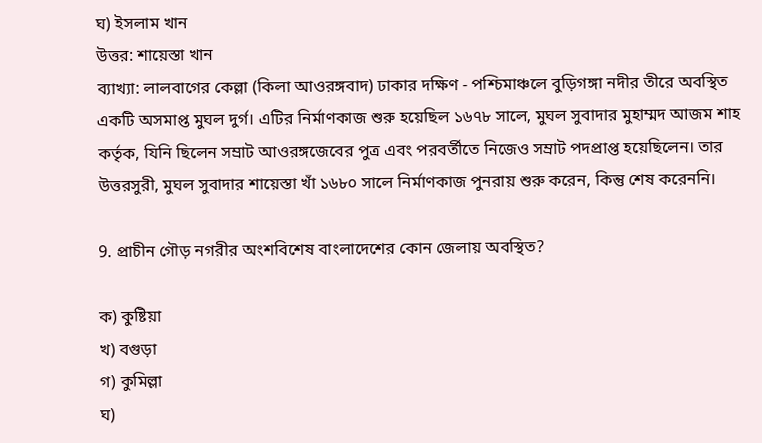ঘ) ইসলাম খান
উত্তর: শায়েস্তা খান
ব্যাখ্যা: লালবাগের কেল্লা (কিলা আওরঙ্গবাদ) ঢাকার দক্ষিণ - পশ্চিমাঞ্চলে বুড়িগঙ্গা নদীর তীরে অবস্থিত একটি অসমাপ্ত মুঘল দুর্গ। এটির নির্মাণকাজ শুরু হয়েছিল ১৬৭৮ সালে, মুঘল সুবাদার মুহাম্মদ আজম শাহ কর্তৃক, যিনি ছিলেন সম্রাট আওরঙ্গজেবের পুত্র এবং পরবর্তীতে নিজেও সম্রাট পদপ্রাপ্ত হয়েছিলেন। তার উত্তরসুরী, মুঘল সুবাদার শায়েস্তা খাঁ ১৬৮০ সালে নির্মাণকাজ পুনরায় শুরু করেন, কিন্তু শেষ করেননি।

9. প্রাচীন গৌড় নগরীর অংশবিশেষ বাংলাদেশের কোন জেলায় অবস্থিত?

ক) কুষ্টিয়া
খ) বগুড়া
গ) কুমিল্লা
ঘ)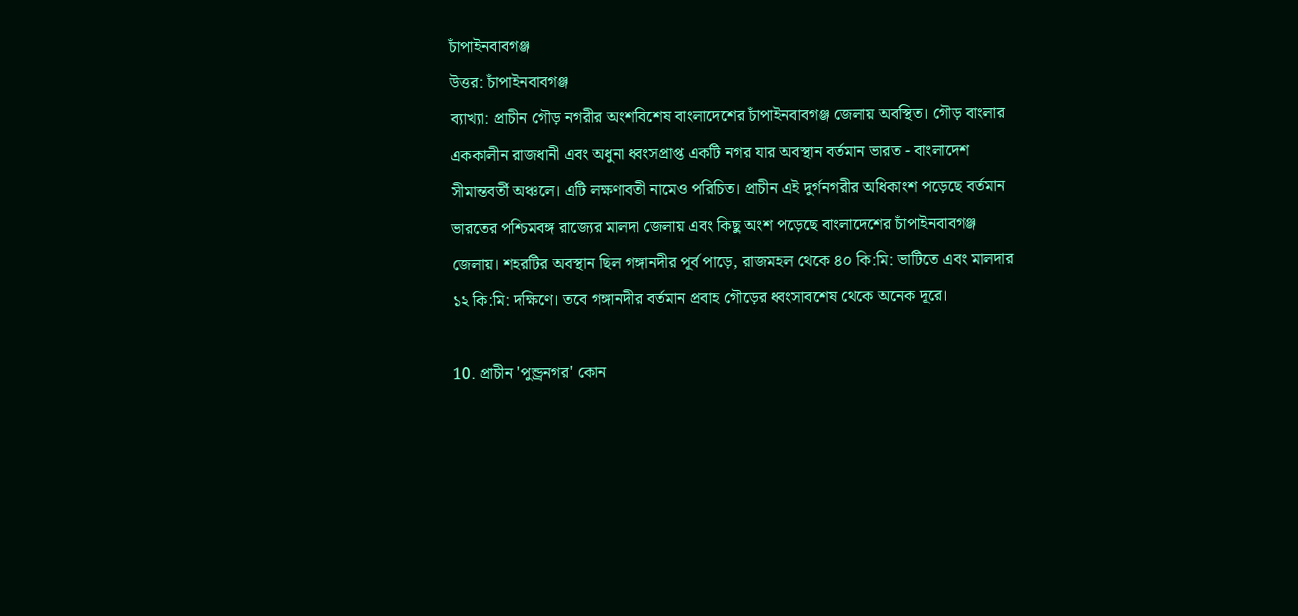চাঁপাইনবাবগঞ্জ
উত্তর: চাঁপাইনবাবগঞ্জ
ব্যাখ্যা: প্রাচীন গৌড় নগরীর অংশবিশেষ বাংলাদেশের চাঁপাইনবাবগঞ্জ জেলায় অবস্থিত। গৌড় বাংলার এককালীন রাজধানী এবং অধুনা ধ্বংসপ্রাপ্ত একটি নগর যার অবস্থান বর্তমান ভারত - বাংলাদেশ সীমান্তবর্তী অঞ্চলে। এটি লক্ষণাবতী নামেও পরিচিত। প্রাচীন এই দুর্গনগরীর অধিকাংশ পড়েছে বর্তমান ভারতের পশ্চিমবঙ্গ রাজ্যের মালদা জেলায় এবং কিছু অংশ পড়েছে বাংলাদেশের চাঁপাইনবাবগঞ্জ জেলায়। শহরটির অবস্থান ছিল গঙ্গানদীর পূর্ব পাড়ে, রাজমহল থেকে ৪০ কি:মি: ভাটিতে এবং মালদার ১২ কি:মি: দক্ষিণে। তবে গঙ্গানদীর বর্তমান প্রবাহ গৌড়ের ধ্বংসাবশেষ থেকে অনেক দূরে।

10. প্রাচীন 'পুন্ড্রনগর' কোন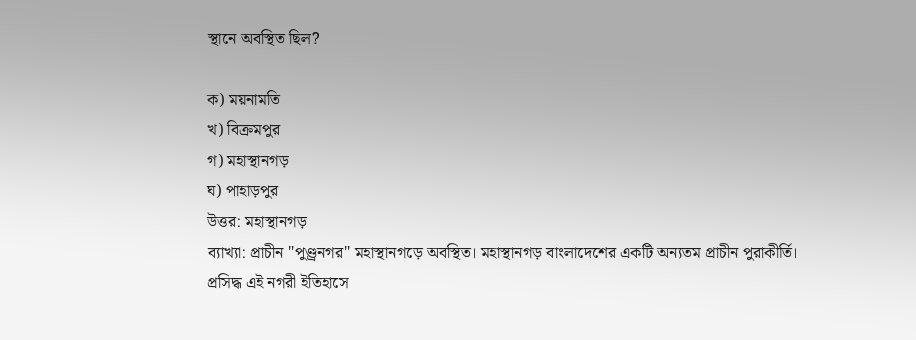স্থানে অবস্থিত ছিল?

ক) ময়নামতি
খ) বিক্রমপুর
গ) মহাস্থানগড়
ঘ) পাহাড়পুর
উত্তর: মহাস্থানগড়
ব্যাখ্যা: প্রাচীন "পুণ্ড্রনগর" মহাস্থানগড়ে অবস্থিত। মহাস্থানগড় বাংলাদেশের একটি অন্যতম প্রাচীন পুরাকীর্তি। প্রসিদ্ধ এই নগরী ইতিহাসে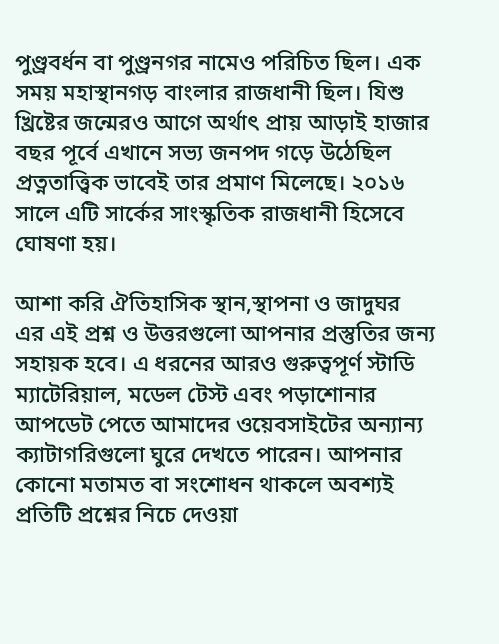পুণ্ড্রবর্ধন বা পুণ্ড্রনগর নামেও পরিচিত ছিল। এক সময় মহাস্থানগড় বাংলার রাজধানী ছিল। যিশু খ্রিষ্টের জন্মেরও আগে অর্থাৎ প্রায় আড়াই হাজার বছর পূর্বে এখানে সভ্য জনপদ গড়ে উঠেছিল প্রত্নতাত্ত্বিক ভাবেই তার প্রমাণ মিলেছে। ২০১৬ সালে এটি সার্কের সাংস্কৃতিক রাজধানী হিসেবে ঘোষণা হয়।

আশা করি ঐতিহাসিক স্থান,স্থাপনা ও জাদুঘর এর এই প্রশ্ন ও উত্তরগুলো আপনার প্রস্তুতির জন্য সহায়ক হবে। এ ধরনের আরও গুরুত্বপূর্ণ স্টাডি ম্যাটেরিয়াল, মডেল টেস্ট এবং পড়াশোনার আপডেট পেতে আমাদের ওয়েবসাইটের অন্যান্য ক্যাটাগরিগুলো ঘুরে দেখতে পারেন। আপনার কোনো মতামত বা সংশোধন থাকলে অবশ্যই প্রতিটি প্রশ্নের নিচে দেওয়া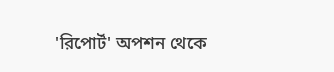'রিপোর্ট' অপশন থেকে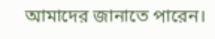আমাদের জানাতে পারেন।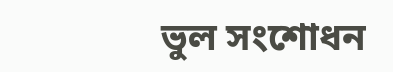ভুল সংশোধন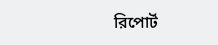রিপোর্ট